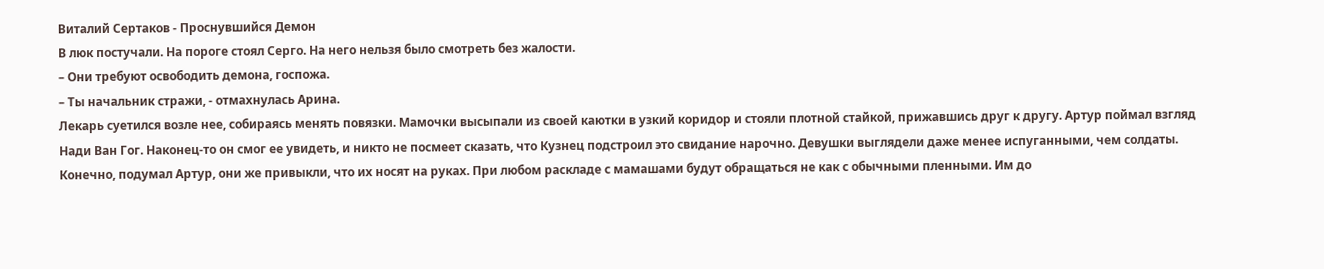Виталий Сертаков - Проснувшийся Демон
В люк постучали. На пороге стоял Серго. На него нельзя было смотреть без жалости.
– Они требуют освободить демона, госпожа.
– Ты начальник стражи, - отмахнулась Арина.
Лекарь суетился возле нее, собираясь менять повязки. Мамочки высыпали из своей каютки в узкий коридор и стояли плотной стайкой, прижавшись друг к другу. Артур поймал взгляд Нади Ван Гог. Наконец-то он смог ее увидеть, и никто не посмеет сказать, что Кузнец подстроил это свидание нарочно. Девушки выглядели даже менее испуганными, чем солдаты. Конечно, подумал Артур, они же привыкли, что их носят на руках. При любом раскладе с мамашами будут обращаться не как с обычными пленными. Им до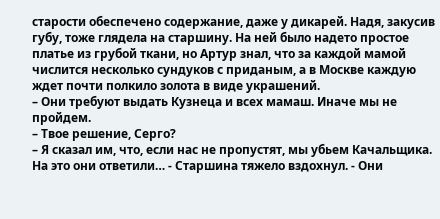старости обеспечено содержание, даже у дикарей. Надя, закусив губу, тоже глядела на старшину. На ней было надето простое платье из грубой ткани, но Артур знал, что за каждой мамой числится несколько сундуков с приданым, а в Москве каждую ждет почти полкило золота в виде украшений.
– Они требуют выдать Кузнеца и всех мамаш. Иначе мы не пройдем.
– Твое решение, Серго?
– Я сказал им, что, если нас не пропустят, мы убьем Качальщика. На это они ответили… - Старшина тяжело вздохнул. - Они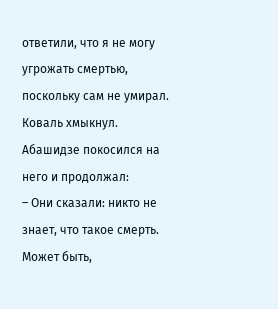ответили, что я не могу угрожать смертью, поскольку сам не умирал.
Коваль хмыкнул. Абашидзе покосился на него и продолжал:
– Они сказали: никто не знает, что такое смерть. Может быть,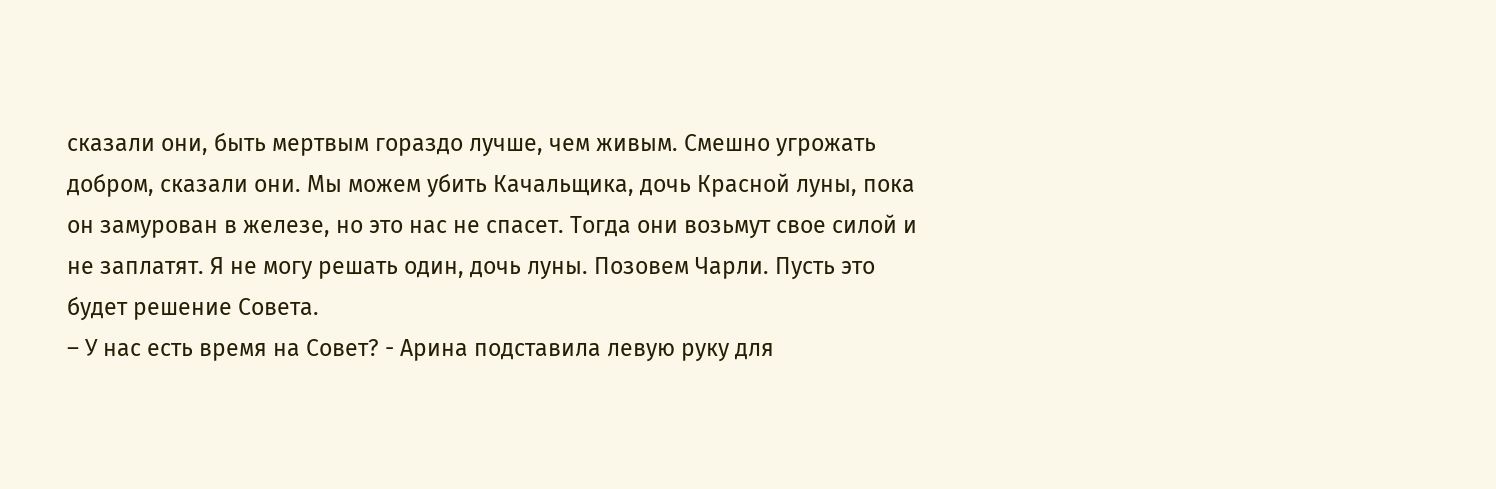сказали они, быть мертвым гораздо лучше, чем живым. Смешно угрожать добром, сказали они. Мы можем убить Качальщика, дочь Красной луны, пока он замурован в железе, но это нас не спасет. Тогда они возьмут свое силой и не заплатят. Я не могу решать один, дочь луны. Позовем Чарли. Пусть это будет решение Совета.
– У нас есть время на Совет? - Арина подставила левую руку для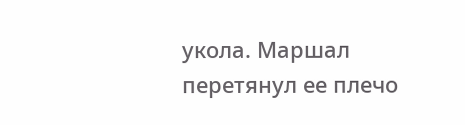укола. Маршал перетянул ее плечо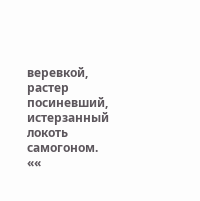веревкой, растер посиневший, истерзанный локоть самогоном.
««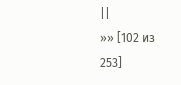||
»» [102 из
253]